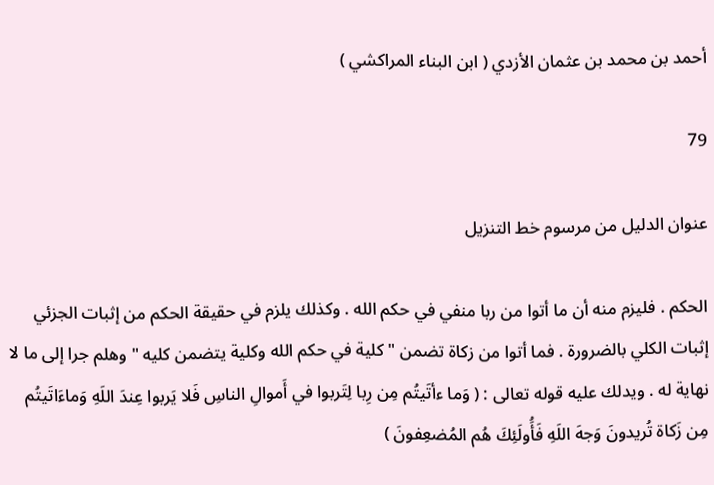أحمد بن محمد بن عثمان الأزدي ( ابن البناء المراكشي )

79

عنوان الدليل من مرسوم خط التنزيل

الحكم . فليزم منه أن ما أتوا من ربا منفي في حكم الله . وكذلك يلزم في حقيقة الحكم من إثبات الجزئي إثبات الكلي بالضرورة . فما أتوا من زكاة تضمن " كلية في حكم الله وكلية يتضمن كليه " وهلم جرا إلى ما لا نهاية له . ويدلك عليه قوله تعالى : ( وَما ءأتَيتُم مِن رِبا لِتَربوا في أَموالِ الناسِ فَلا يَربوا عِندَ اللَهِ وَماءَاتَيتُم مِن زَكاة تُريدونَ وَجهَ اللَهِ فَأَُولَئِكَ هُم المُضعِفونَ )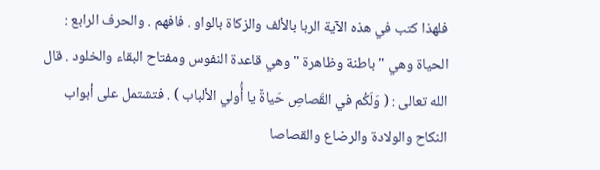فلهذا كتب في هذه الآية الربا بالألف والزكاة بالواو . فافهم . والحرف الرابع : الحياة وهي " باطنة وظاهرة " وهي قاعدة النفوس ومفتاح البقاء والخلود . قال الله تعالى : ( وَلَكُم في القَصاصِ حَياةٌ يا أَُولي الألباب ) . فتشتمل على أبواب النكاح والولادة والرضاع والقصاصا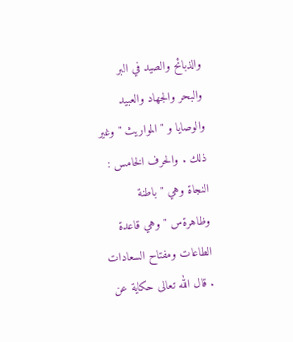والذبائح والصيد في البر والبحر والجهاد والعبيد والوصايا و " المواريث " وغير ذلك . والحرف الخامس : النجاة وهي " باطنة وظاهرةس " وهي قاعدة الطاعات ومفتاح السعادات . قال الله تعالى حكاية عن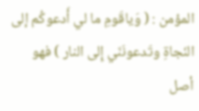المؤمن : ( وَياقَومِ ما لي أَدعوكُم إلى النَجاةِ وتَدعونَنَي إِلى النار ) فهو أصل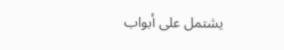يشتمل على أبواب